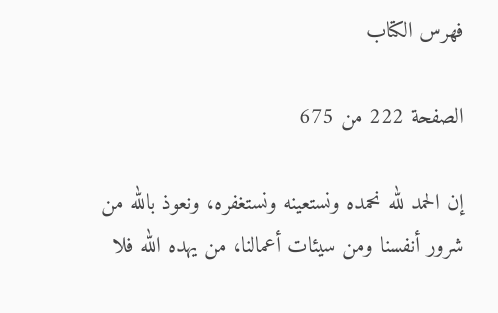فهرس الكتاب

الصفحة 222 من 675

إن الحمد لله نحمده ونستعينه ونستغفره، ونعوذ بالله من شرور أنفسنا ومن سيئات أعمالنا، من يهده الله فلا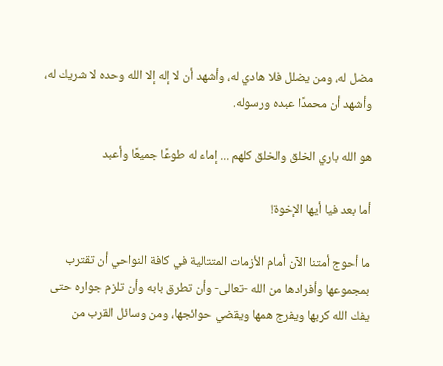مضل له، ومن يضلل فلا هادي له، وأشهد أن لا إله إلا الله وحده لا شريك له، وأشهد أن محمدًا عبده ورسوله.

هو الله باري الخلق والخلق كلهم ... إماء له طوعًا جميعًا وأعبد

أما بعد فيا أيها الإخوة!

ما أحوج أمتنا الآن أمام الأزمات المتتالية في كافة النواحي أن تقترب بمجموعها وأفرادها من الله -تعالى- وأن تطرق بابه وأن تلزم جواره حتى يفك الله كربها ويفرج همها ويقضي حوائجها، ومن وسائل القرب من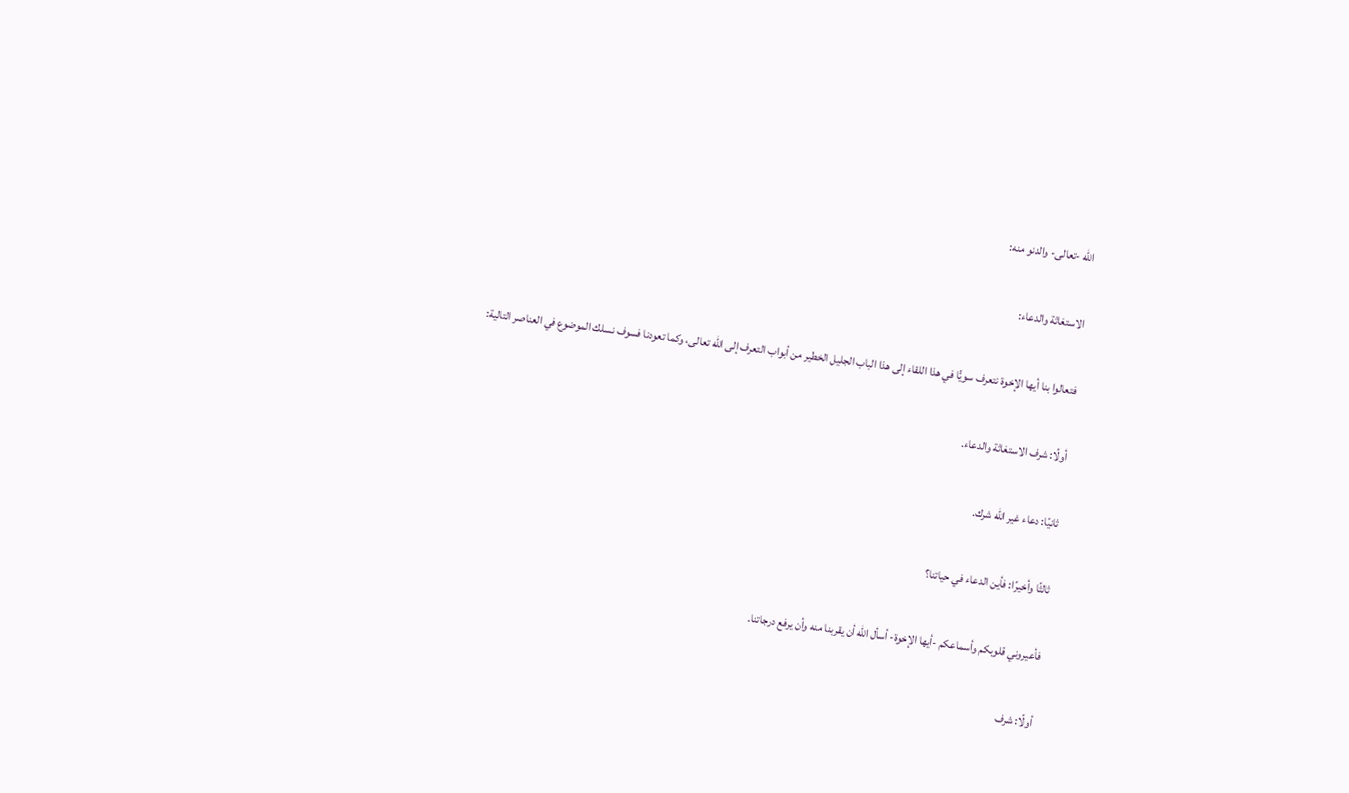الله -تعالى- والدنو منه:

الاستغاثة والدعاء:

فتعالوا بنا أيها الإخوة نتعرف سويًّا في هذا اللقاء إلى هذا الباب الجليل الخطير من أبواب التعرف إلى الله تعالى، وكما تعودنا فسوف نسلك الموضوع في العناصر التالية:

أولًا: شرف الاستغاثة والدعاء.

ثانيًا: دعاء غير الله شرك.

ثالثًا وأخيرًا: فأين الدعاء في حياتنا؟

فأعيروني قلوبكم وأسماعكم -أيها الإخوة- أسأل الله أن يقربنا منه وأن يرفع درجاتنا.

أولًا: شرف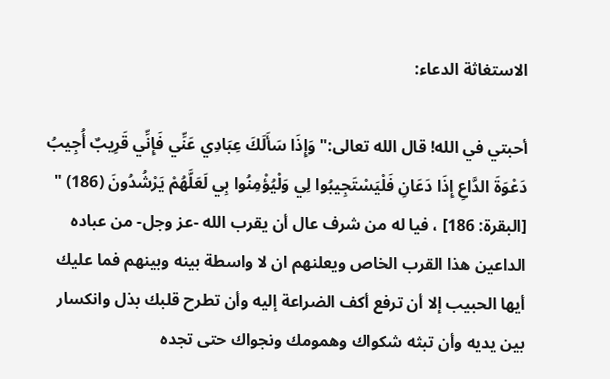الاستغاثة الدعاء:

أحبتي في الله! قال الله تعالى:"وَإِذَا سَأَلَكَ عِبَادِي عَنِّي فَإِنِّي قَرِيبٌ أُجِيبُ دَعْوَةَ الدَّاعِ إِذَا دَعَانِ فَلْيَسْتَجِيبُوا لِي وَلْيُؤْمِنُوا بِي لَعَلَّهُمْ يَرْشُدُونَ (186) " [البقرة: 186] ، فيا له من شرف عال أن يقرب الله -عز وجل- من عباده الداعين هذا القرب الخاص ويعلنهم ان لا واسطة بينه وبينهم فما عليك أيها الحبيب إلا أن ترفع أكف الضراعة إليه وأن تطرح قلبك بذل وانكسار بين يديه وأن تبثه شكواك وهمومك ونجواك حتى تجده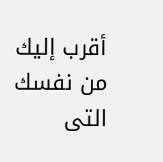أقرب إليك من نفسك التى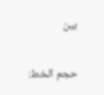بين

حجم الخط: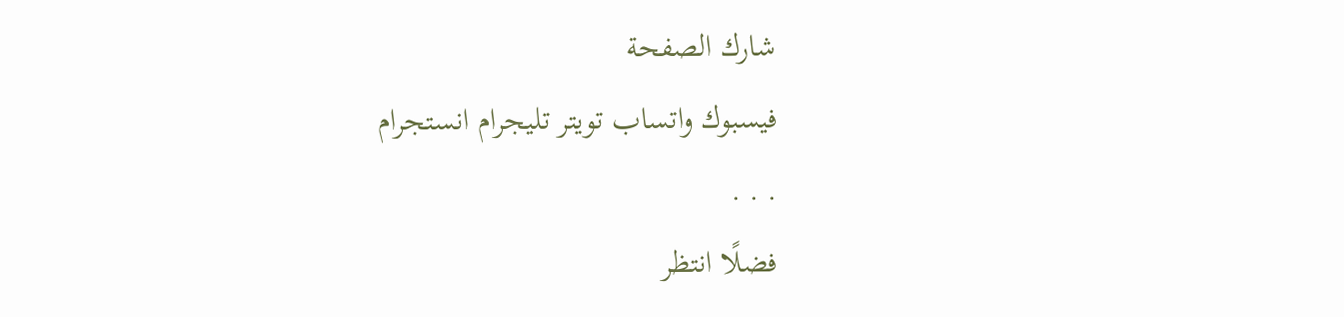شارك الصفحة
فيسبوك واتساب تويتر تليجرام انستجرام
. . .
فضلًا انتظر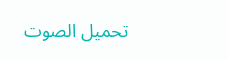تحميل الصوت